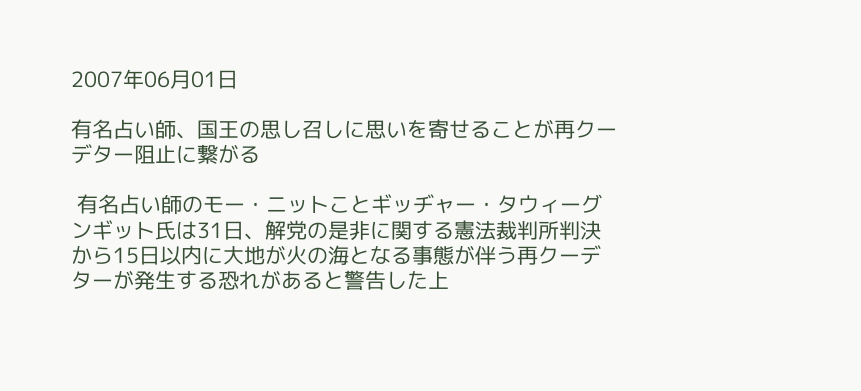2007年06月01日

有名占い師、国王の思し召しに思いを寄せることが再クーデター阻止に繋がる

 有名占い師のモー・ニットことギッヂャー・タウィーグンギット氏は31日、解党の是非に関する憲法裁判所判決から15日以内に大地が火の海となる事態が伴う再クーデターが発生する恐れがあると警告した上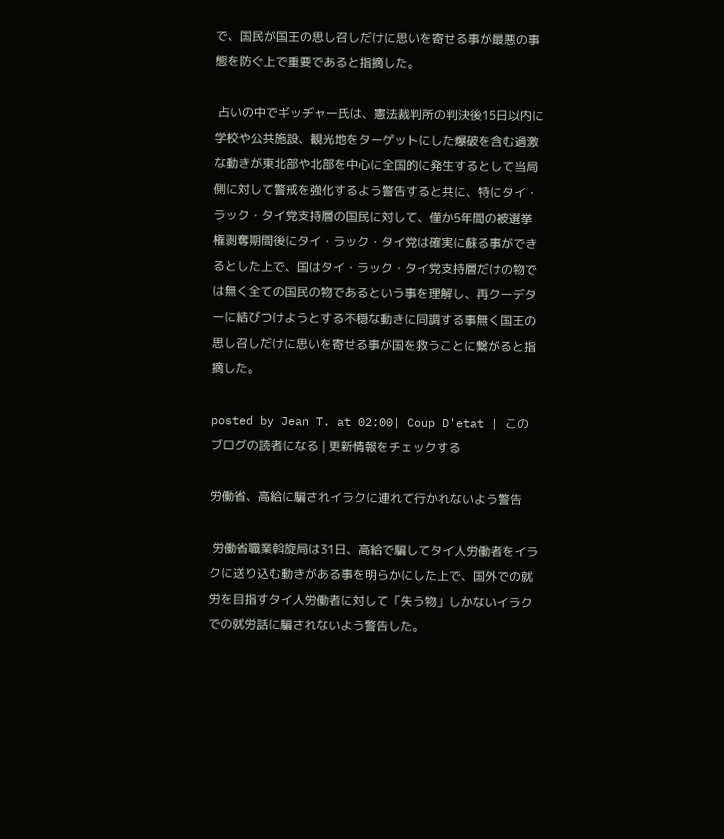で、国民が国王の思し召しだけに思いを寄せる事が最悪の事態を防ぐ上で重要であると指摘した。

 占いの中でギッヂャー氏は、憲法裁判所の判決後15日以内に学校や公共施設、観光地をターゲットにした爆破を含む過激な動きが東北部や北部を中心に全国的に発生するとして当局側に対して警戒を強化するよう警告すると共に、特にタイ・ラック・タイ党支持層の国民に対して、僅か5年間の被選挙権剥奪期間後にタイ・ラック・タイ党は確実に蘇る事ができるとした上で、国はタイ・ラック・タイ党支持層だけの物では無く全ての国民の物であるという事を理解し、再クーデターに結びつけようとする不穏な動きに同調する事無く国王の思し召しだけに思いを寄せる事が国を救うことに繋がると指摘した。

posted by Jean T. at 02:00| Coup D'etat | このブログの読者になる | 更新情報をチェックする

労働省、高給に騙されイラクに連れて行かれないよう警告

 労働省職業斡旋局は31日、高給で騙してタイ人労働者をイラクに送り込む動きがある事を明らかにした上で、国外での就労を目指すタイ人労働者に対して「失う物」しかないイラクでの就労話に騙されないよう警告した。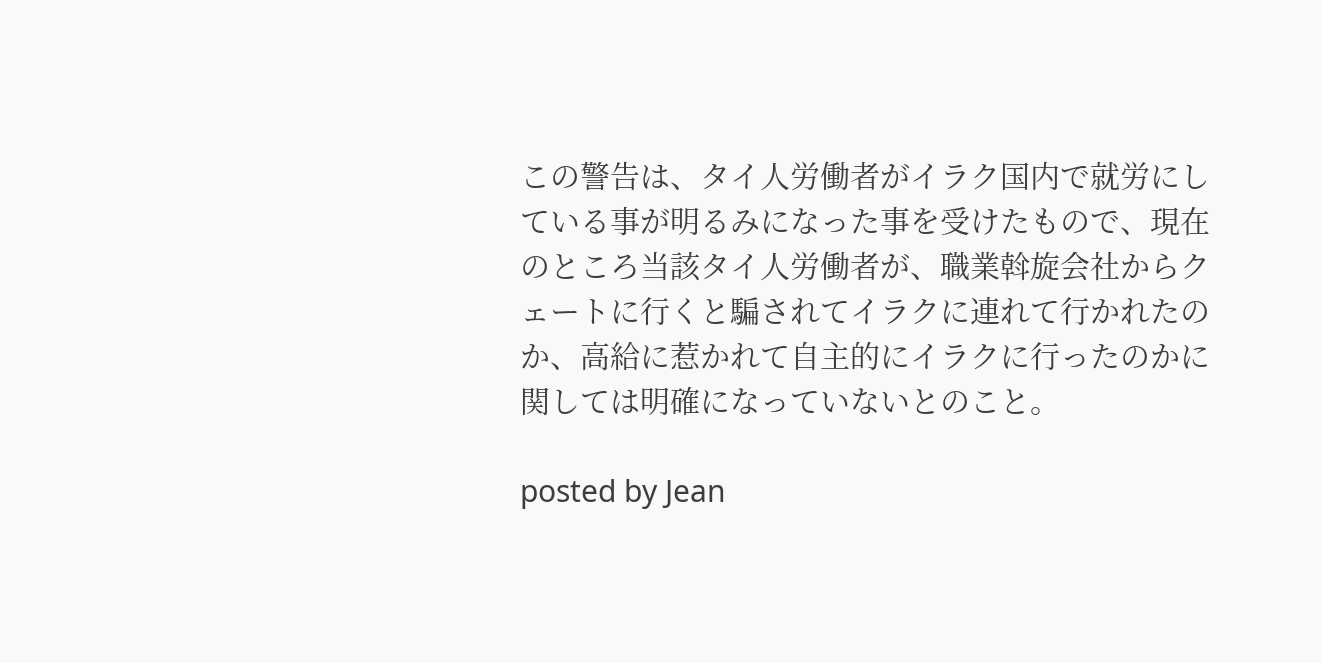この警告は、タイ人労働者がイラク国内で就労にしている事が明るみになった事を受けたもので、現在のところ当該タイ人労働者が、職業斡旋会社からクェートに行くと騙されてイラクに連れて行かれたのか、高給に惹かれて自主的にイラクに行ったのかに関しては明確になっていないとのこと。

posted by Jean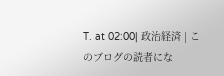T. at 02:00| 政治経済 | このブログの読者にな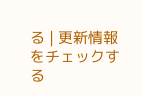る | 更新情報をチェックする